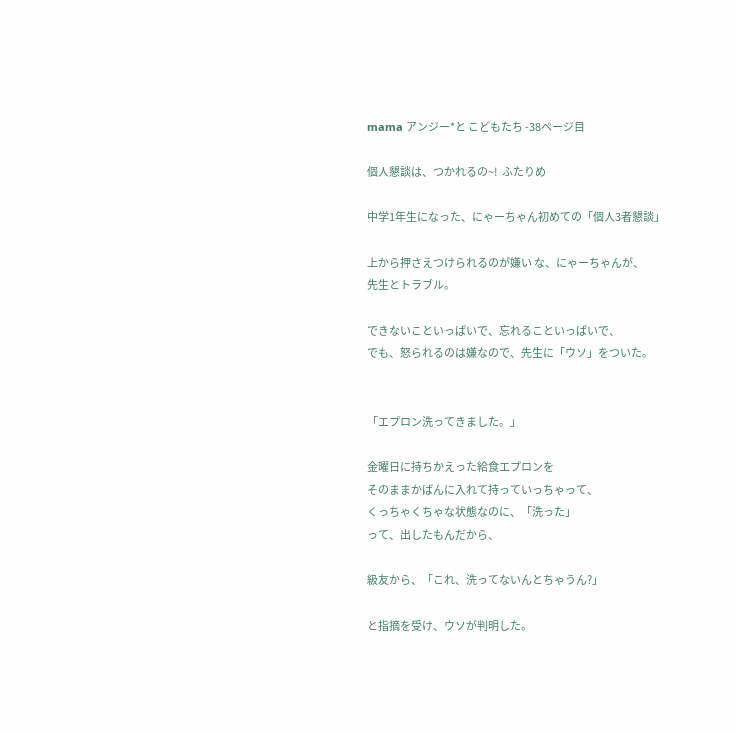mama アンジー*と こどもたち -38ページ目

個人懇談は、つかれるの~!  ふたりめ

中学1年生になった、にゃーちゃん初めての「個人3者懇談」

上から押さえつけられるのが嫌い な、にゃーちゃんが、
先生とトラブル。

できないこといっぱいで、忘れることいっぱいで、
でも、怒られるのは嫌なので、先生に「ウソ」をついた。


「エプロン洗ってきました。」

金曜日に持ちかえった給食エプロンを
そのままかばんに入れて持っていっちゃって、
くっちゃくちゃな状態なのに、「洗った」
って、出したもんだから、

級友から、「これ、洗ってないんとちゃうん?」

と指摘を受け、ウソが判明した。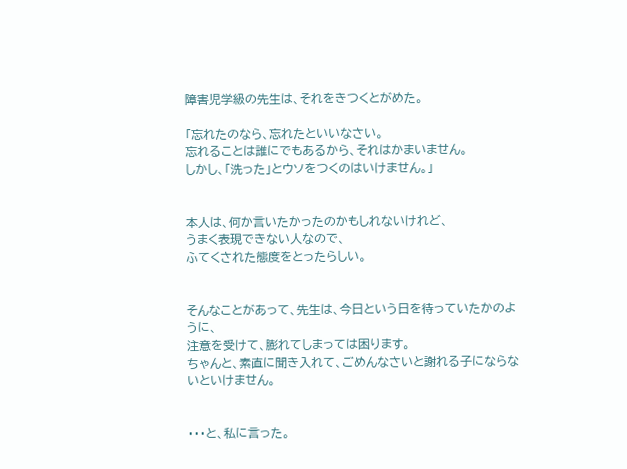障害児学級の先生は、それをきつくとがめた。

「忘れたのなら、忘れたといいなさい。
忘れることは誰にでもあるから、それはかまいません。
しかし、「洗った」とウソをつくのはいけません。」


本人は、何か言いたかったのかもしれないけれど、
うまく表現できない人なので、
ふてくされた態度をとったらしい。


そんなことがあって、先生は、今日という日を待っていたかのように、
注意を受けて、膨れてしまっては困ります。
ちゃんと、素直に聞き入れて、ごめんなさいと謝れる子にならないといけません。


・・・と、私に言った。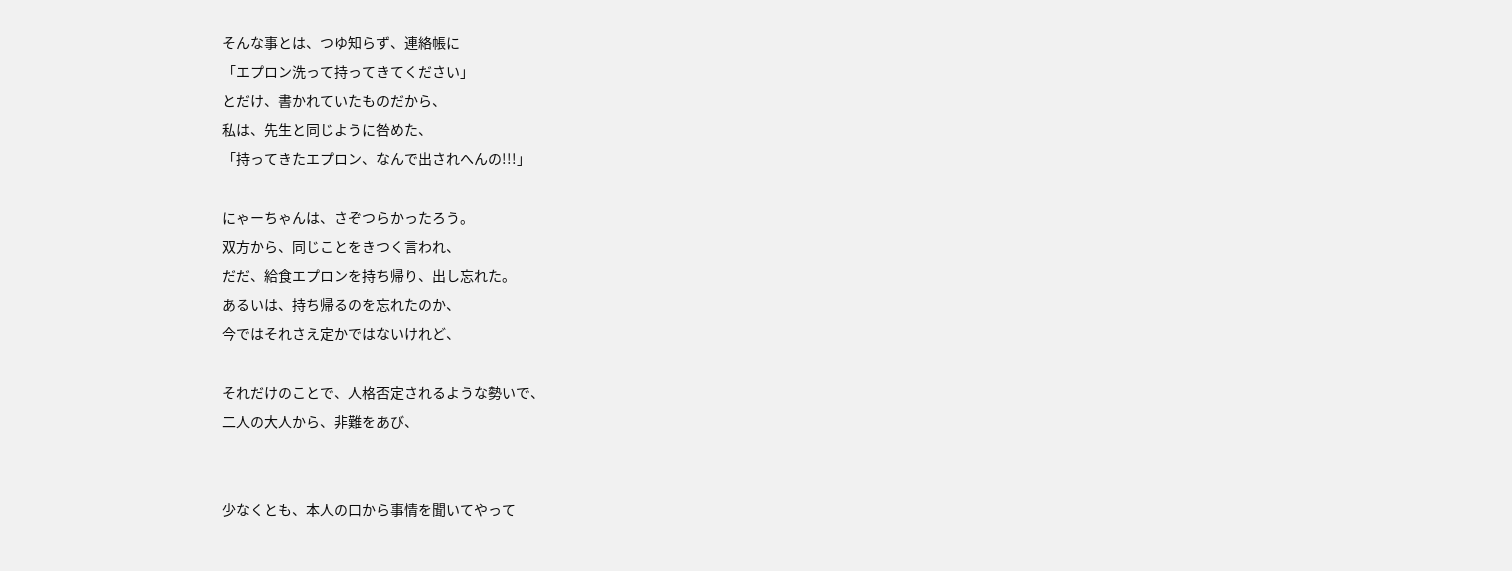そんな事とは、つゆ知らず、連絡帳に
「エプロン洗って持ってきてください」
とだけ、書かれていたものだから、
私は、先生と同じように咎めた、
「持ってきたエプロン、なんで出されへんの!!!」

にゃーちゃんは、さぞつらかったろう。
双方から、同じことをきつく言われ、
だだ、給食エプロンを持ち帰り、出し忘れた。
あるいは、持ち帰るのを忘れたのか、
今ではそれさえ定かではないけれど、

それだけのことで、人格否定されるような勢いで、
二人の大人から、非難をあび、


少なくとも、本人の口から事情を聞いてやって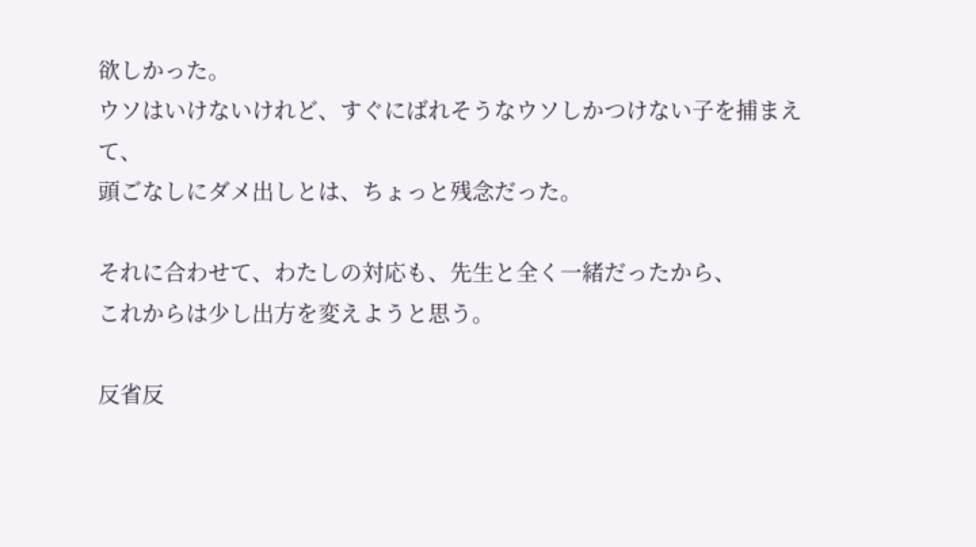欲しかった。
ウソはいけないけれど、すぐにばれそうなウソしかつけない子を捕まえて、
頭ごなしにダメ出しとは、ちょっと残念だった。

それに合わせて、わたしの対応も、先生と全く一緒だったから、
これからは少し出方を変えようと思う。

反省反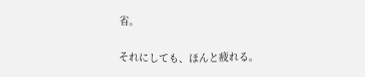省。

それにしても、ほんと疲れる。